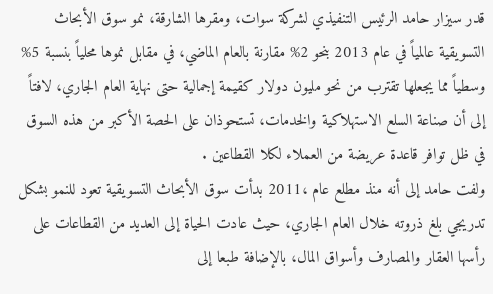قدر سيزار حامد الرئيس التنفيذي لشركة سوات، ومقرها الشارقة، نمو سوق الأبحاث التسويقية عالمياً في عام 2013 بنحو 2% مقارنة بالعام الماضي، في مقابل نموها محلياً بنسبة 5% وسطياً مما يجعلها تقترب من نحو مليون دولار كقيمة إجمالية حتى نهاية العام الجاري، لافتاً إلى أن صناعة السلع الاستهلاكية والخدمات، تستحوذان على الحصة الأكبر من هذه السوق في ظل توافر قاعدة عريضة من العملاء لكلا القطاعين .
ولفت حامد إلى أنه منذ مطلع عام ،2011 بدأت سوق الأبحاث التسويقية تعود للنمو بشكل تدريجي بلغ ذروته خلال العام الجاري، حيث عادت الحياة إلى العديد من القطاعات على رأسها العقار والمصارف وأسواق المال، بالإضافة طبعا إلى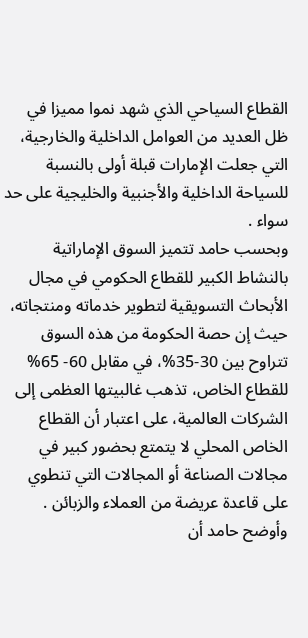القطاع السياحي الذي شهد نموا مميزا في ظل العديد من العوامل الداخلية والخارجية، التي جعلت الإمارات قبلة أولى بالنسبة للسياحة الداخلية والأجنبية والخليجية على حد سواء .
وبحسب حامد تتميز السوق الإماراتية بالنشاط الكبير للقطاع الحكومي في مجال الأبحاث التسويقية لتطوير خدماته ومنتجاته، حيث إن حصة الحكومة من هذه السوق تتراوح بين 30-35%، في مقابل 60- 65% للقطاع الخاص، تذهب غالبيتها العظمى إلى الشركات العالمية، على اعتبار أن القطاع الخاص المحلي لا يتمتع بحضور كبير في مجالات الصناعة أو المجالات التي تنطوي على قاعدة عريضة من العملاء والزبائن .
وأوضح حامد أن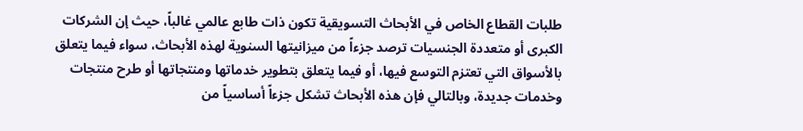طلبات القطاع الخاص في الأبحاث التسويقية تكون ذات طابع عالمي غالباً، حيث إن الشركات الكبرى أو متعددة الجنسيات ترصد جزءاً من ميزانيتها السنوية لهذه الأبحاث، سواء فيما يتعلق بالأسواق التي تعتزم التوسع فيها، أو فيما يتعلق بتطوير خدماتها ومنتجاتها أو طرح منتجات وخدمات جديدة، وبالتالي فإن هذه الأبحاث تشكل جزءاً أساسياً من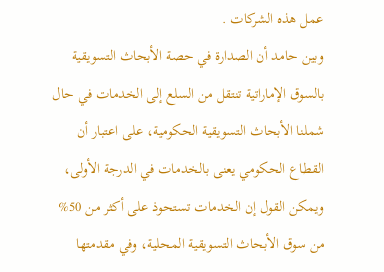عمل هذه الشركات .
وبين حامد أن الصدارة في حصة الأبحاث التسويقية بالسوق الإماراتية تنتقل من السلع إلى الخدمات في حال شملنا الأبحاث التسويقية الحكومية، على اعتبار أن القطاع الحكومي يعنى بالخدمات في الدرجة الأولى، ويمكن القول إن الخدمات تستحوذ على أكثر من 50% من سوق الأبحاث التسويقية المحلية، وفي مقدمتها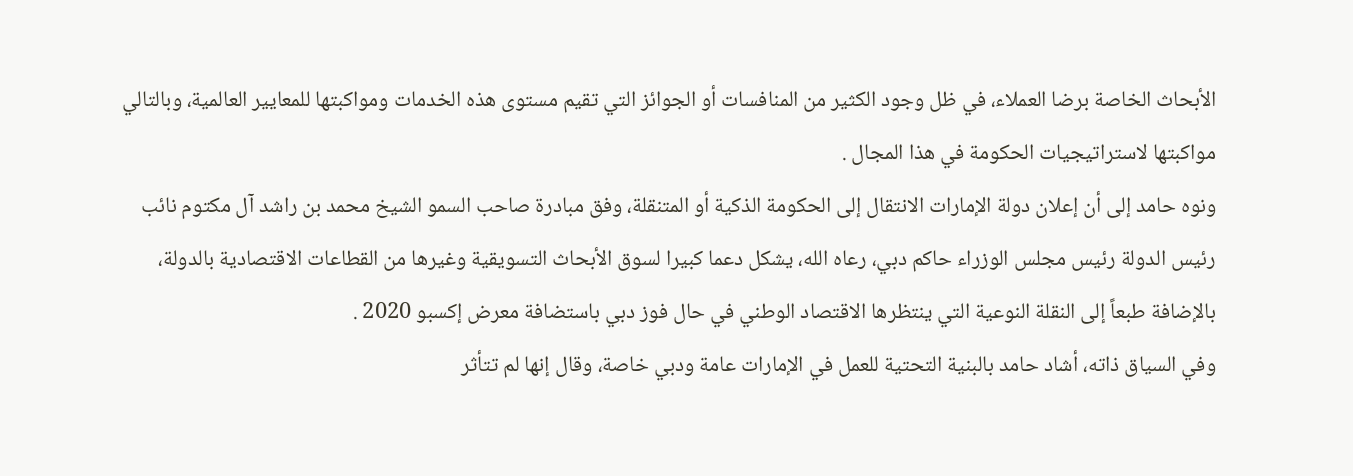الأبحاث الخاصة برضا العملاء، في ظل وجود الكثير من المنافسات أو الجوائز التي تقيم مستوى هذه الخدمات ومواكبتها للمعايير العالمية، وبالتالي مواكبتها لاستراتيجيات الحكومة في هذا المجال .
ونوه حامد إلى أن إعلان دولة الإمارات الانتقال إلى الحكومة الذكية أو المتنقلة، وفق مبادرة صاحب السمو الشيخ محمد بن راشد آل مكتوم نائب رئيس الدولة رئيس مجلس الوزراء حاكم دبي، رعاه الله، يشكل دعما كبيرا لسوق الأبحاث التسويقية وغيرها من القطاعات الاقتصادية بالدولة، بالإضافة طبعاً إلى النقلة النوعية التي ينتظرها الاقتصاد الوطني في حال فوز دبي باستضافة معرض إكسبو 2020 .
وفي السياق ذاته، أشاد حامد بالبنية التحتية للعمل في الإمارات عامة ودبي خاصة، وقال إنها لم تتأثر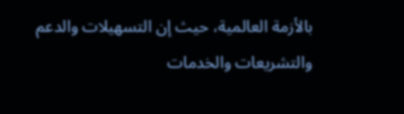بالأزمة العالمية، حيث إن التسهيلات والدعم والتشريعات والخدمات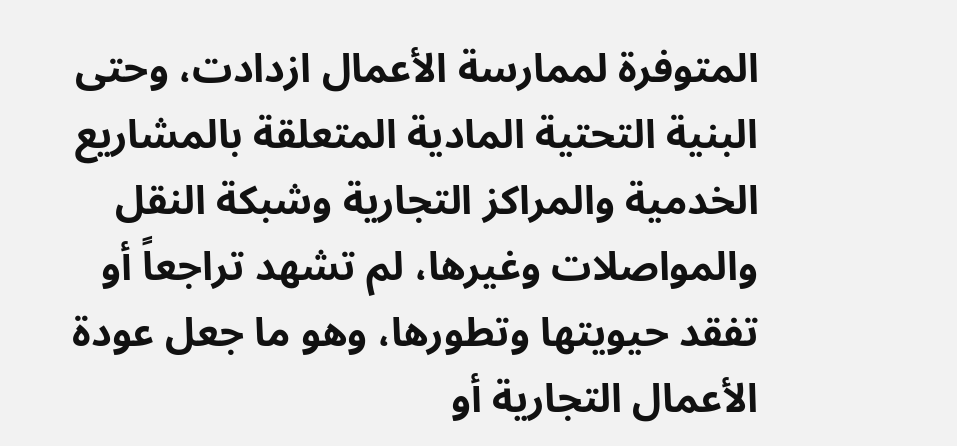المتوفرة لممارسة الأعمال ازدادت، وحتى البنية التحتية المادية المتعلقة بالمشاريع الخدمية والمراكز التجارية وشبكة النقل والمواصلات وغيرها، لم تشهد تراجعاً أو تفقد حيويتها وتطورها، وهو ما جعل عودة الأعمال التجارية أو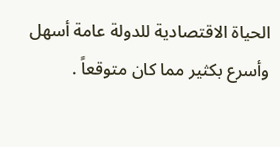الحياة الاقتصادية للدولة عامة أسهل وأسرع بكثير مما كان متوقعاً .